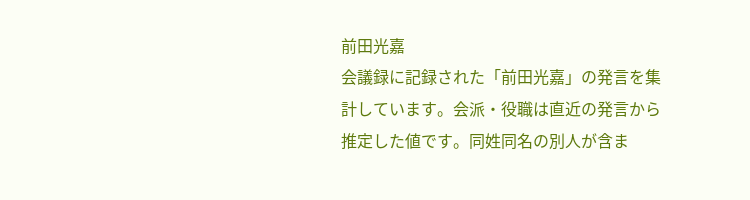前田光嘉
会議録に記録された「前田光嘉」の発言を集計しています。会派・役職は直近の発言から推定した値です。同姓同名の別人が含ま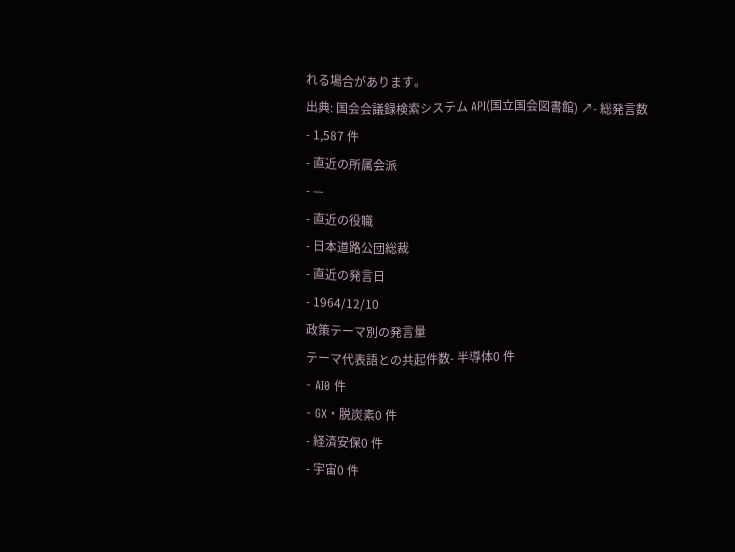れる場合があります。
出典: 国会会議録検索システム API(国立国会図書館) ↗- 総発言数
- 1,587 件
- 直近の所属会派
- —
- 直近の役職
- 日本道路公団総裁
- 直近の発言日
- 1964/12/10
政策テーマ別の発言量
テーマ代表語との共起件数- 半導体0 件
- AI0 件
- GX・脱炭素0 件
- 経済安保0 件
- 宇宙0 件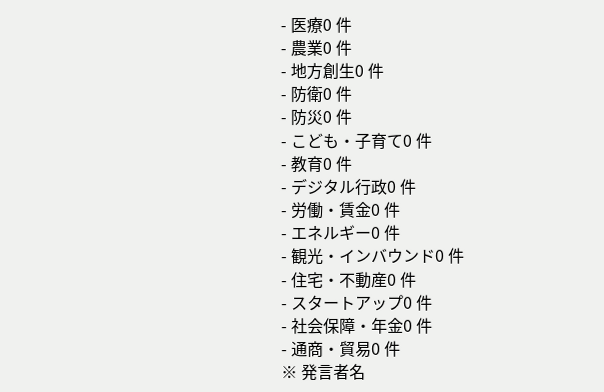- 医療0 件
- 農業0 件
- 地方創生0 件
- 防衛0 件
- 防災0 件
- こども・子育て0 件
- 教育0 件
- デジタル行政0 件
- 労働・賃金0 件
- エネルギー0 件
- 観光・インバウンド0 件
- 住宅・不動産0 件
- スタートアップ0 件
- 社会保障・年金0 件
- 通商・貿易0 件
※ 発言者名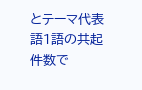とテーマ代表語1語の共起件数で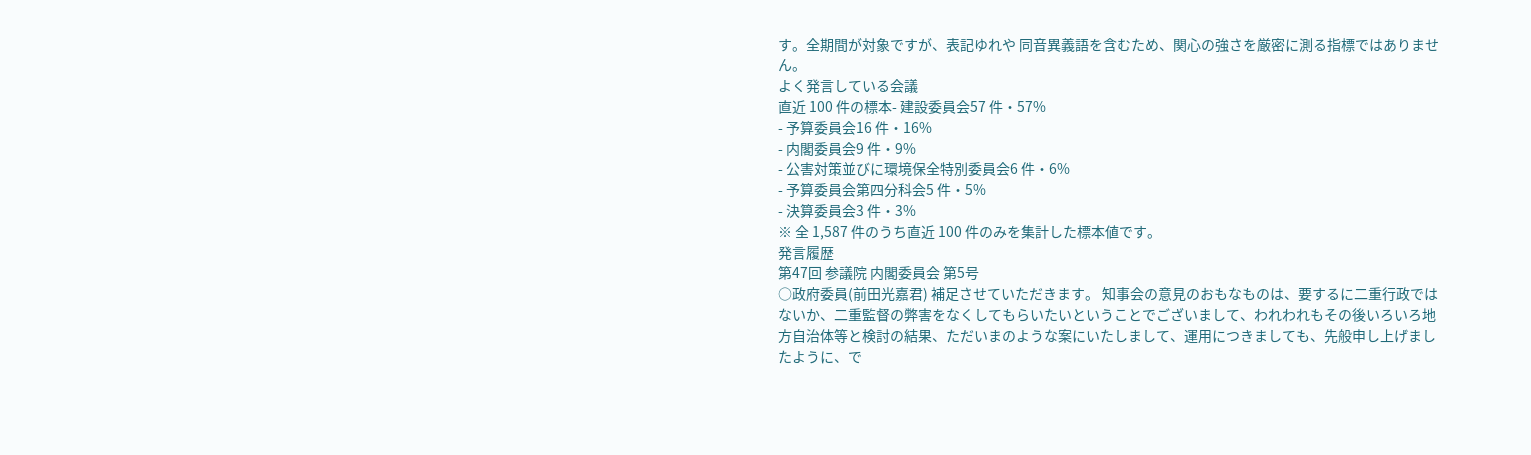す。全期間が対象ですが、表記ゆれや 同音異義語を含むため、関心の強さを厳密に測る指標ではありません。
よく発言している会議
直近 100 件の標本- 建設委員会57 件・57%
- 予算委員会16 件・16%
- 内閣委員会9 件・9%
- 公害対策並びに環境保全特別委員会6 件・6%
- 予算委員会第四分科会5 件・5%
- 決算委員会3 件・3%
※ 全 1,587 件のうち直近 100 件のみを集計した標本値です。
発言履歴
第47回 参議院 内閣委員会 第5号
○政府委員(前田光嘉君) 補足させていただきます。 知事会の意見のおもなものは、要するに二重行政ではないか、二重監督の弊害をなくしてもらいたいということでございまして、われわれもその後いろいろ地方自治体等と検討の結果、ただいまのような案にいたしまして、運用につきましても、先般申し上げましたように、で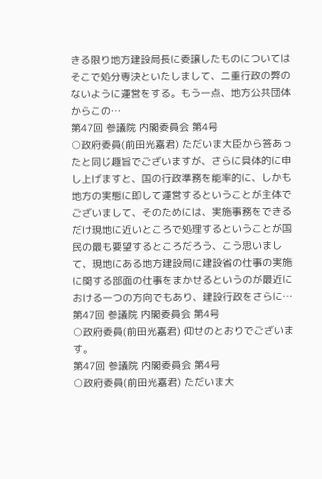きる限り地方建設局長に委譲したものについてはそこで処分専決といたしまして、二重行政の弊のないように運営をする。もう一点、地方公共団体からこの…
第47回 参議院 内閣委員会 第4号
○政府委員(前田光嘉君) ただいま大臣から答あったと同じ趣旨でございますが、さらに具体的に申し上げますと、国の行政準務を能率的に、しかも地方の実態に即して運営するということが主体でございまして、そのためには、実施事務をできるだけ現地に近いところで処理するということが国民の最も要望するところだろう、こう思いまして、現地にある地方建設局に建設省の仕事の実施に関する部面の仕事をまかせるというのが最近における一つの方向でもあり、建設行政をさらに…
第47回 参議院 内閣委員会 第4号
○政府委員(前田光嘉君) 仰せのとおりでございます。
第47回 参議院 内閣委員会 第4号
○政府委員(前田光嘉君) ただいま大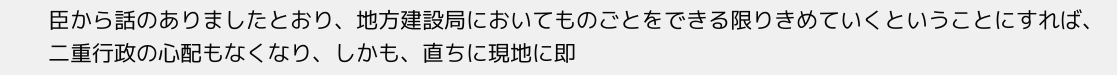臣から話のありましたとおり、地方建設局においてものごとをできる限りきめていくということにすれば、二重行政の心配もなくなり、しかも、直ちに現地に即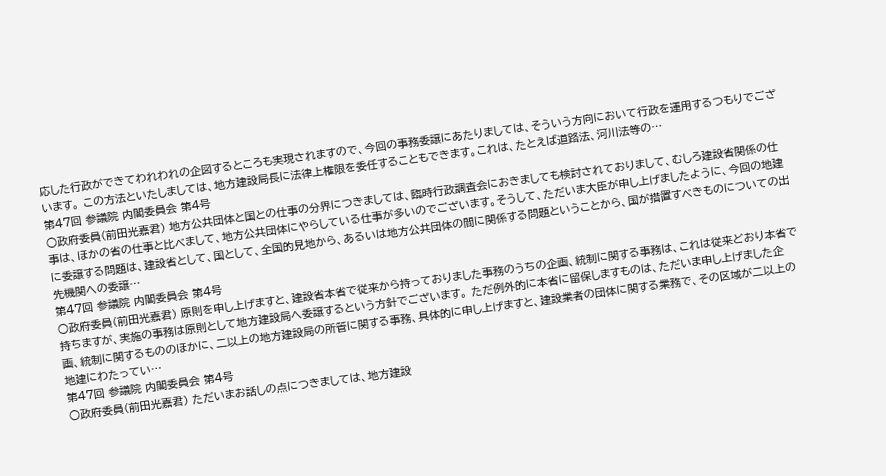応した行政ができてわれわれの企図するところも実現されますので、今回の事務委譲にあたりましては、そういう方向において行政を運用するつもりでございます。 この方法といたしましては、地方建設局長に法律上権限を委任することもできます。これは、たとえば道路法、河川法等の…
第47回 参議院 内閣委員会 第4号
○政府委員(前田光嘉君) 地方公共団体と国との仕事の分界につきましては、臨時行政調査会におきましても検討されておりまして、むしろ建設省関係の仕事は、ほかの省の仕事と比べまして、地方公共団体にやらしている仕事が多いのでございます。そうして、ただいま大臣が申し上げましたように、今回の地建に委譲する問題は、建設省として、国として、全国的見地から、あるいは地方公共団体の間に関係する問題ということから、国が措置すべきものについての出先機関への委譲…
第47回 参議院 内閣委員会 第4号
○政府委員(前田光嘉君) 原則を申し上げますと、建設省本省で従来から持っておりました事務のうちの企画、統制に関する事務は、これは従来どおり本省で持ちますが、実施の事務は原則として地方建設局へ委譲するという方針でございます。 ただ例外的に本省に留保しますものは、ただいま申し上げました企画、統制に関するもののほかに、二以上の地方建設局の所管に関する事務、具体的に申し上げますと、建設業者の団体に関する業務で、その区域が二以上の地建にわたってい…
第47回 参議院 内閣委員会 第4号
○政府委員(前田光嘉君) ただいまお話しの点につきましては、地方建設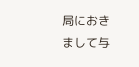局におきまして与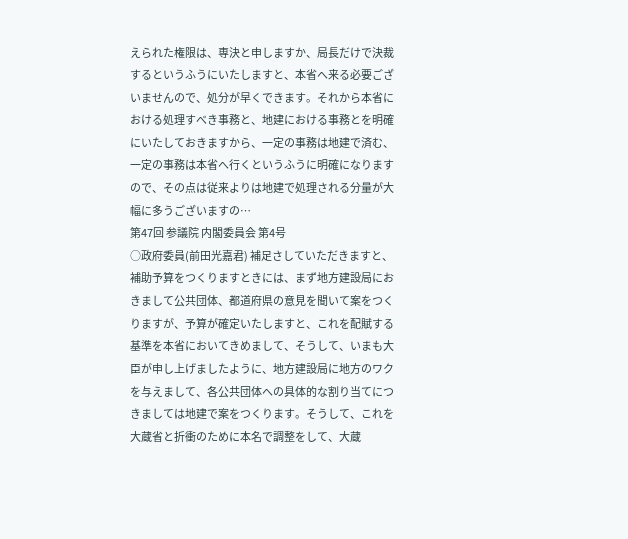えられた権限は、専決と申しますか、局長だけで決裁するというふうにいたしますと、本省へ来る必要ございませんので、処分が早くできます。それから本省における処理すべき事務と、地建における事務とを明確にいたしておきますから、一定の事務は地建で済む、一定の事務は本省へ行くというふうに明確になりますので、その点は従来よりは地建で処理される分量が大幅に多うございますの…
第47回 参議院 内閣委員会 第4号
○政府委員(前田光嘉君) 補足さしていただきますと、補助予算をつくりますときには、まず地方建設局におきまして公共団体、都道府県の意見を聞いて案をつくりますが、予算が確定いたしますと、これを配賦する基準を本省においてきめまして、そうして、いまも大臣が申し上げましたように、地方建設局に地方のワクを与えまして、各公共団体への具体的な割り当てにつきましては地建で案をつくります。そうして、これを大蔵省と折衝のために本名で調整をして、大蔵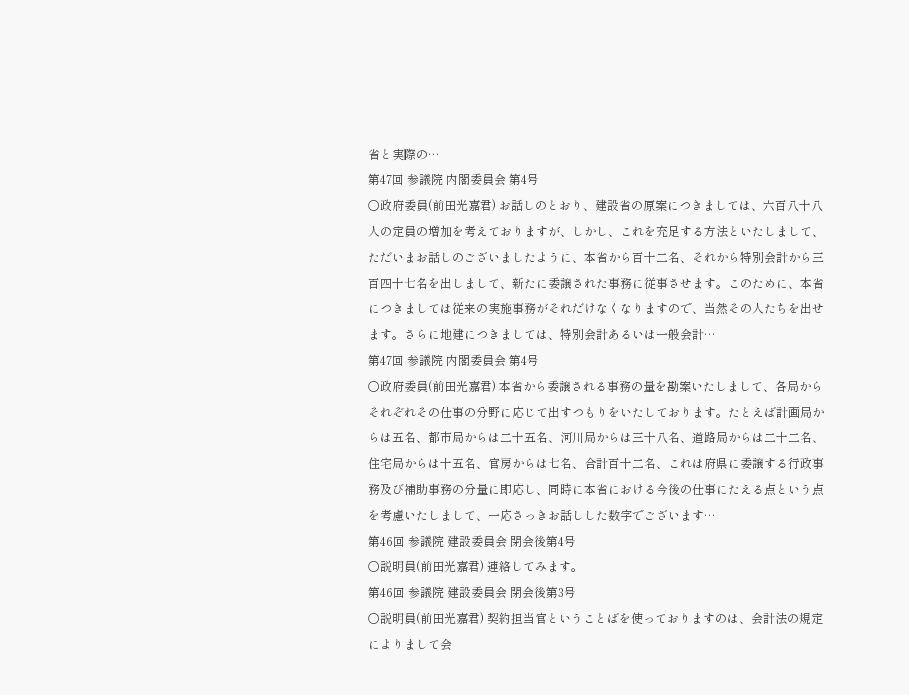省と実際の…
第47回 参議院 内閣委員会 第4号
○政府委員(前田光嘉君) お話しのとおり、建設省の原案につきましては、六百八十八人の定員の増加を考えておりますが、しかし、これを充足する方法といたしまして、ただいまお話しのございましたように、本省から百十二名、それから特別会計から三百四十七名を出しまして、新たに委譲された事務に従事させます。このために、本省につきましては従来の実施事務がそれだけなくなりますので、当然その人たちを出せます。さらに地建につきましては、特別会計あるいは一般会計…
第47回 参議院 内閣委員会 第4号
○政府委員(前田光嘉君) 本省から委譲される事務の量を勘案いたしまして、各局からそれぞれその仕事の分野に応じて出すつもりをいたしております。たとえば計画局からは五名、都市局からは二十五名、河川局からは三十八名、道路局からは二十二名、住宅局からは十五名、官房からは七名、合計百十二名、これは府県に委譲する行政事務及び補助事務の分量に即応し、同時に本省における今後の仕事にたえる点という点を考慮いたしまして、一応さっきお話しした数字でございます…
第46回 参議院 建設委員会 閉会後第4号
○説明員(前田光嘉君) 連絡してみます。
第46回 参議院 建設委員会 閉会後第3号
○説明員(前田光嘉君) 契約担当官ということばを使っておりますのは、会計法の規定によりまして会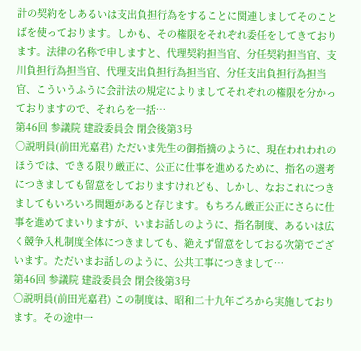計の契約をしあるいは支出負担行為をすることに関連しましてそのことばを使っております。しかも、その権限をそれぞれ委任をしてきております。法律の名称で申しますと、代理契約担当官、分任契約担当官、支川負担行為担当官、代理支出負担行為担当官、分任支出負担行為担当官、こういうふうに会計法の規定によりましてそれぞれの権限を分かっておりますので、それらを一括…
第46回 参議院 建設委員会 閉会後第3号
○説明員(前田光嘉君) ただいま先生の御指摘のように、現在われわれのほうでは、できる限り厳正に、公正に仕事を進めるために、指名の選考につきましても留意をしておりますけれども、しかし、なおこれにつきましてもいろいろ問題があると存じます。もちろん厳正公正にさらに仕事を進めてまいりますが、いまお話しのように、指名制度、あるいは広く競争入札制度全体につきましても、絶えず留意をしておる次第でございます。ただいまお話しのように、公共工事につきまして…
第46回 参議院 建設委員会 閉会後第3号
○説明員(前田光嘉君) この制度は、昭和二十九年ごろから実施しております。その途中一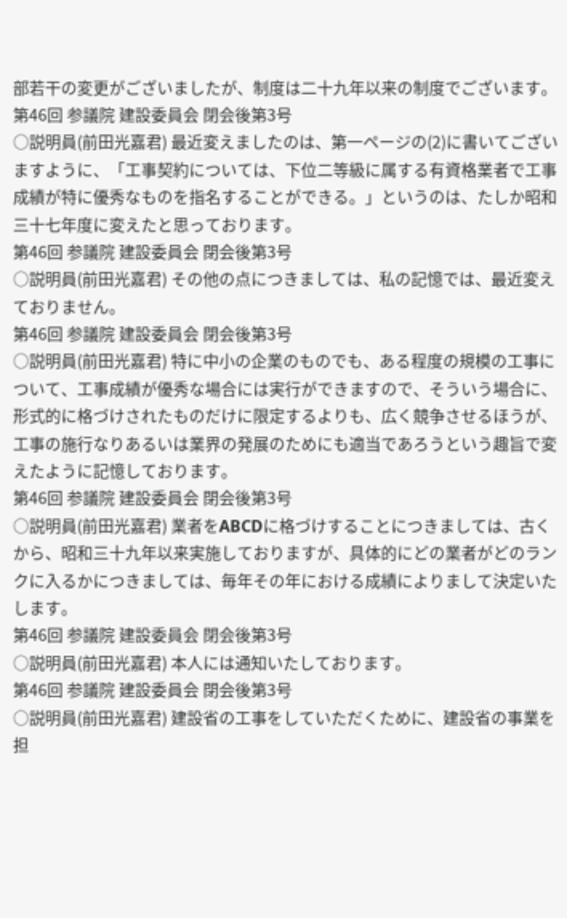部若干の変更がございましたが、制度は二十九年以来の制度でございます。
第46回 参議院 建設委員会 閉会後第3号
○説明員(前田光嘉君) 最近変えましたのは、第一ページの(2)に書いてございますように、「工事契約については、下位二等級に属する有資格業者で工事成績が特に優秀なものを指名することができる。」というのは、たしか昭和三十七年度に変えたと思っております。
第46回 参議院 建設委員会 閉会後第3号
○説明員(前田光嘉君) その他の点につきましては、私の記憶では、最近変えておりません。
第46回 参議院 建設委員会 閉会後第3号
○説明員(前田光嘉君) 特に中小の企業のものでも、ある程度の規模の工事について、工事成績が優秀な場合には実行ができますので、そういう場合に、形式的に格づけされたものだけに限定するよりも、広く競争させるほうが、工事の施行なりあるいは業界の発展のためにも適当であろうという趣旨で変えたように記憶しております。
第46回 参議院 建設委員会 閉会後第3号
○説明員(前田光嘉君) 業者をABCDに格づけすることにつきましては、古くから、昭和三十九年以来実施しておりますが、具体的にどの業者がどのランクに入るかにつきましては、毎年その年における成績によりまして決定いたします。
第46回 参議院 建設委員会 閉会後第3号
○説明員(前田光嘉君) 本人には通知いたしております。
第46回 参議院 建設委員会 閉会後第3号
○説明員(前田光嘉君) 建設省の工事をしていただくために、建設省の事業を担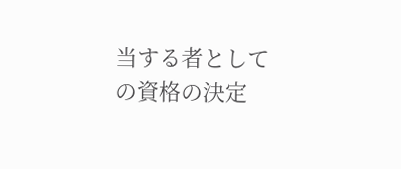当する者としての資格の決定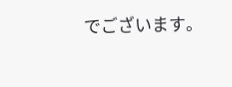でございます。